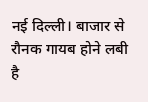नई दिल्ली। बाजार से रौनक गायब होने लबी है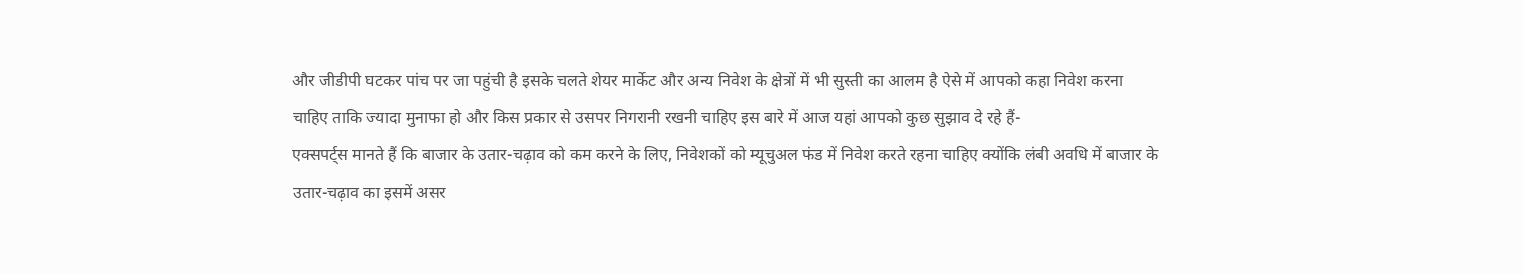और जीडीपी घटकर पांच पर जा पहुंची है इसके चलते शेयर मार्केट और अन्य निवेश के क्षेत्रों में भी सुस्ती का आलम है ऐसे में आपको कहा निवेश करना चाहिए ताकि ज्यादा मुनाफा हो और किस प्रकार से उसपर निगरानी रखनी चाहिए इस बारे में आज यहां आपको कुछ सुझाव दे रहे हैं-
एक्सपर्ट्स मानते हैं कि बाजार के उतार-चढ़ाव को कम करने के लिए, निवेशकों को म्यूचुअल फंड में निवेश करते रहना चाहिए क्योंकि लंबी अवधि में बाजार के उतार-चढ़ाव का इसमें असर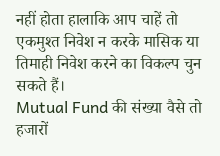नहीं होता हालाकि आप चाहें तो एकमुश्त निवेश न करके मासिक या तिमाही निवेश करने का विकल्प चुन सकते हैं।
Mutual Fund की संख्या वैसे तो हजारों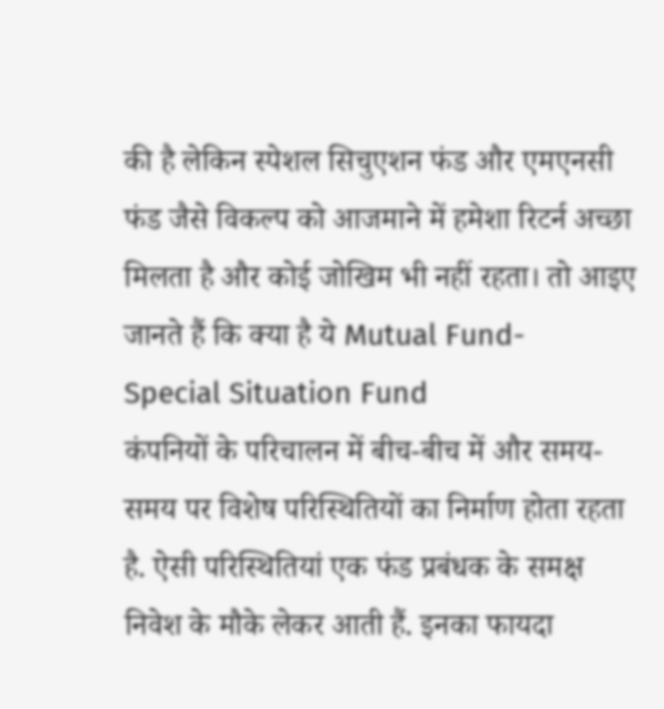की है लेकिन स्पेशल सिचुएशन फंड और एमएनसी फंड जैसे विकल्प को आजमाने में हमेशा रिटर्न अच्छा मिलता है और कोई जोखिम भी नहीं रहता। तो आइए जानते हैं कि क्या है ये Mutual Fund-
Special Situation Fund
कंपनियों के परिचालन में बीच-बीच में और समय-समय पर विशेष परिस्थितियों का निर्माण होता रहता है. ऐसी परिस्थितियां एक फंड प्रबंधक के समक्ष निवेश के मौके लेकर आती हैं. इनका फायदा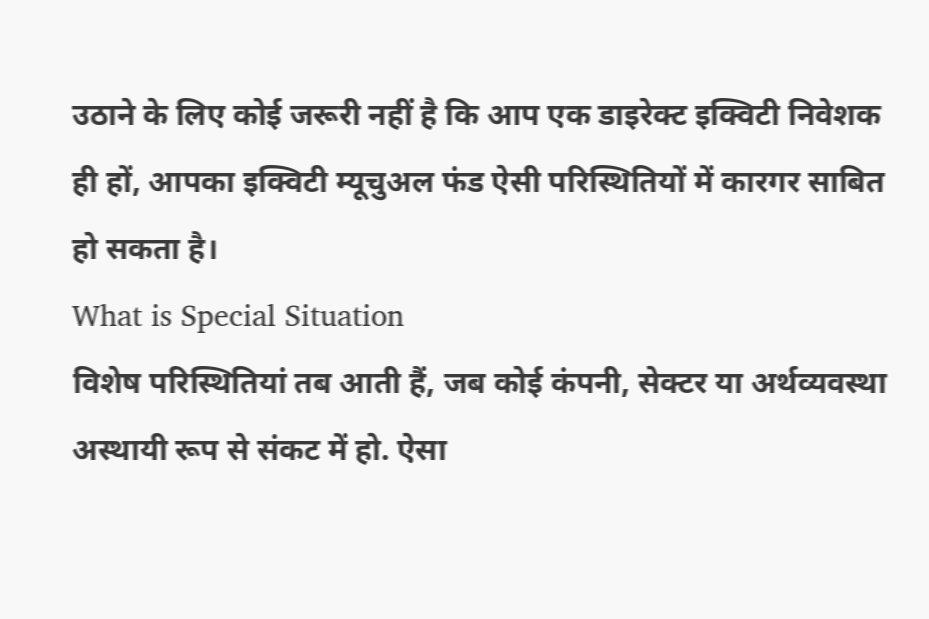उठाने के लिए कोई जरूरी नहीं है कि आप एक डाइरेक्ट इक्विटी निवेशक ही हों, आपका इक्विटी म्यूचुअल फंड ऐसी परिस्थितियों में कारगर साबित हो सकता है।
What is Special Situation
विशेष परिस्थितियां तब आती हैं, जब कोई कंपनी, सेक्टर या अर्थव्यवस्था अस्थायी रूप से संकट में हो. ऐसा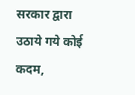सरकार द्वारा उठाये गये कोई कदम,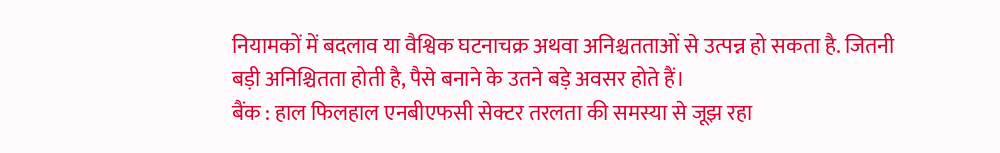नियामकों में बदलाव या वैश्विक घटनाचक्र अथवा अनिश्चतताओं से उत्पन्न हो सकता है. जितनी बड़ी अनिश्चितता होती है, पैसे बनाने के उतने बड़े अवसर होते हैं।
बैंक : हाल फिलहाल एनबीएफसी सेक्टर तरलता की समस्या से जूझ रहा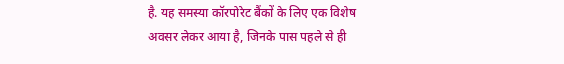है. यह समस्या कॉरपोरेट बैंकों के लिए एक विशेष अवसर लेकर आया है, जिनके पास पहले से ही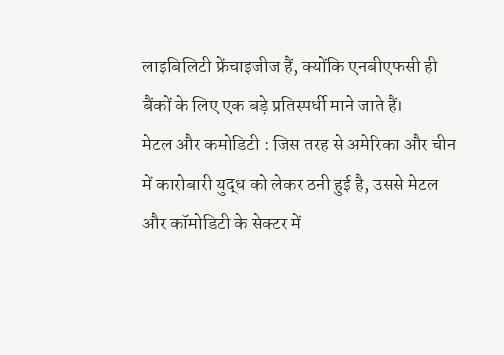लाइबिलिटी फ्रेंचाइजीज हैं, क्योंकि एनबीएफसी ही बैंकों के लिए एक बड़े प्रतिस्पर्धी माने जाते हैं।
मेटल और कमोडिटी : जिस तरह से अमेरिका और चीन में कारोबारी युद्ध को लेकर ठनी हुई है, उससे मेटल और कॉमोडिटी के सेक्टर में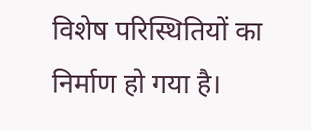विशेष परिस्थितियों का निर्माण हो गया है।